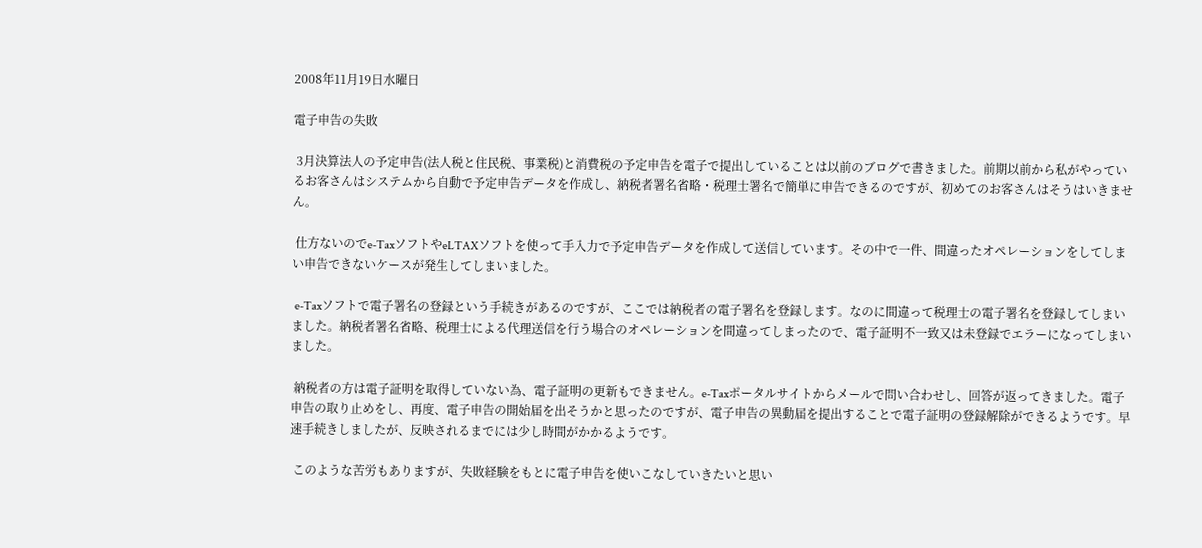2008年11月19日水曜日

電子申告の失敗

 3月決算法人の予定申告(法人税と住民税、事業税)と消費税の予定申告を電子で提出していることは以前のブログで書きました。前期以前から私がやっているお客さんはシステムから自動で予定申告データを作成し、納税者署名省略・税理士署名で簡単に申告できるのですが、初めてのお客さんはそうはいきません。

 仕方ないのでe-TaxソフトやeLTAXソフトを使って手入力で予定申告データを作成して送信しています。その中で一件、間違ったオペレーションをしてしまい申告できないケースが発生してしまいました。

 e-Taxソフトで電子署名の登録という手続きがあるのですが、ここでは納税者の電子署名を登録します。なのに間違って税理士の電子署名を登録してしまいました。納税者署名省略、税理士による代理送信を行う場合のオペレーションを間違ってしまったので、電子証明不一致又は未登録でエラーになってしまいました。

 納税者の方は電子証明を取得していない為、電子証明の更新もできません。e-Taxポータルサイトからメールで問い合わせし、回答が返ってきました。電子申告の取り止めをし、再度、電子申告の開始届を出そうかと思ったのですが、電子申告の異動届を提出することで電子証明の登録解除ができるようです。早速手続きしましたが、反映されるまでには少し時間がかかるようです。

 このような苦労もありますが、失敗経験をもとに電子申告を使いこなしていきたいと思い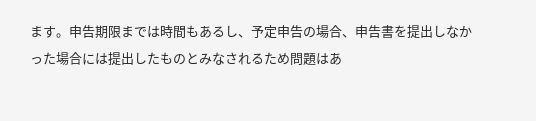ます。申告期限までは時間もあるし、予定申告の場合、申告書を提出しなかった場合には提出したものとみなされるため問題はあ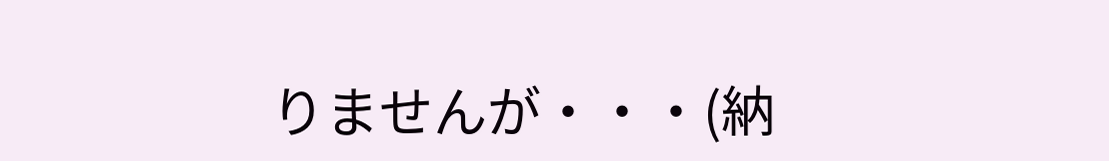りませんが・・・(納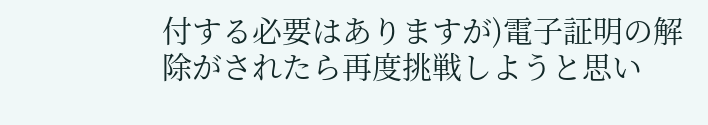付する必要はありますが)電子証明の解除がされたら再度挑戦しようと思い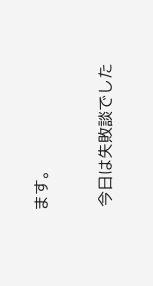ます。

 今日は失敗談でした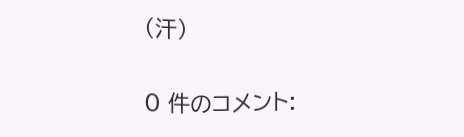(汗)

0 件のコメント: